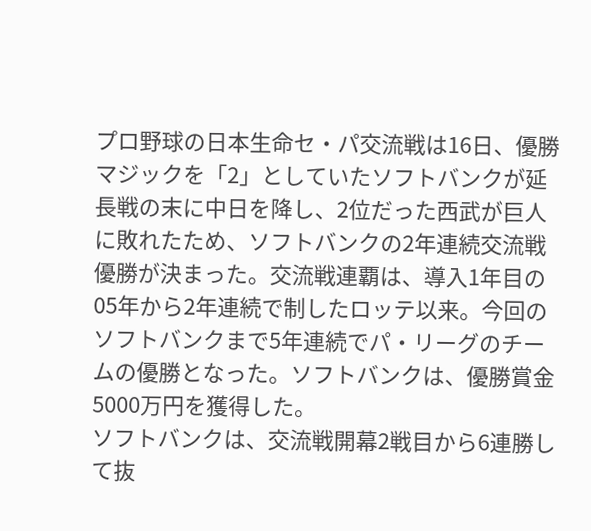プロ野球の日本生命セ・パ交流戦は16日、優勝マジックを「2」としていたソフトバンクが延長戦の末に中日を降し、2位だった西武が巨人に敗れたため、ソフトバンクの2年連続交流戦優勝が決まった。交流戦連覇は、導入1年目の05年から2年連続で制したロッテ以来。今回のソフトバンクまで5年連続でパ・リーグのチームの優勝となった。ソフトバンクは、優勝賞金5000万円を獲得した。
ソフトバンクは、交流戦開幕2戦目から6連勝して抜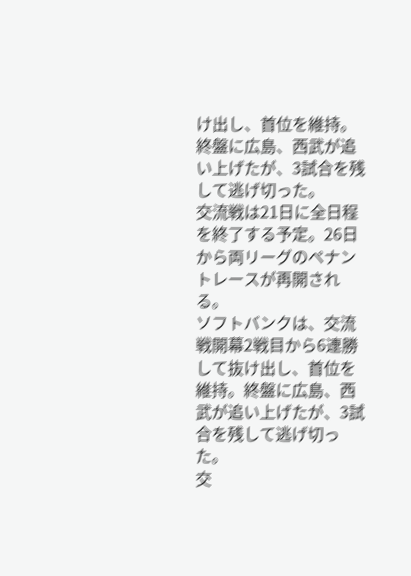け出し、首位を維持。終盤に広島、西武が追い上げたが、3試合を残して逃げ切った。
交流戦は21日に全日程を終了する予定。26日から両リーグのペナントレースが再開される。
ソフトバンクは、交流戦開幕2戦目から6連勝して抜け出し、首位を維持。終盤に広島、西武が追い上げたが、3試合を残して逃げ切った。
交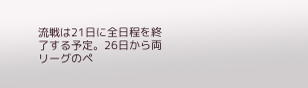流戦は21日に全日程を終了する予定。26日から両リーグのペ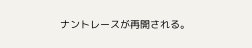ナントレースが再開される。